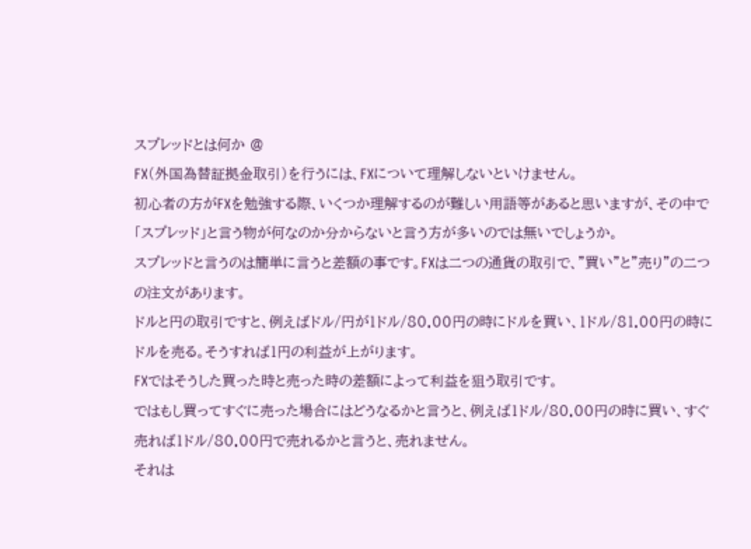スプレッドとは何か @
FX(外国為替証拠金取引)を行うには、FXについて理解しないといけません。
初心者の方がFXを勉強する際、いくつか理解するのが難しい用語等があると思いますが、その中で「スプレッド」と言う物が何なのか分からないと言う方が多いのでは無いでしょうか。
スプレッドと言うのは簡単に言うと差額の事です。FXは二つの通貨の取引で、”買い”と”売り”の二つの注文があります。
ドルと円の取引ですと、例えばドル/円が1ドル/80.00円の時にドルを買い、1ドル/81.00円の時にドルを売る。そうすれば1円の利益が上がります。
FXではそうした買った時と売った時の差額によって利益を狙う取引です。
ではもし買ってすぐに売った場合にはどうなるかと言うと、例えば1ドル/80.00円の時に買い、すぐ売れば1ドル/80.00円で売れるかと言うと、売れません。
それは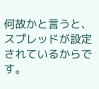何故かと言うと、スプレッドが設定されているからです。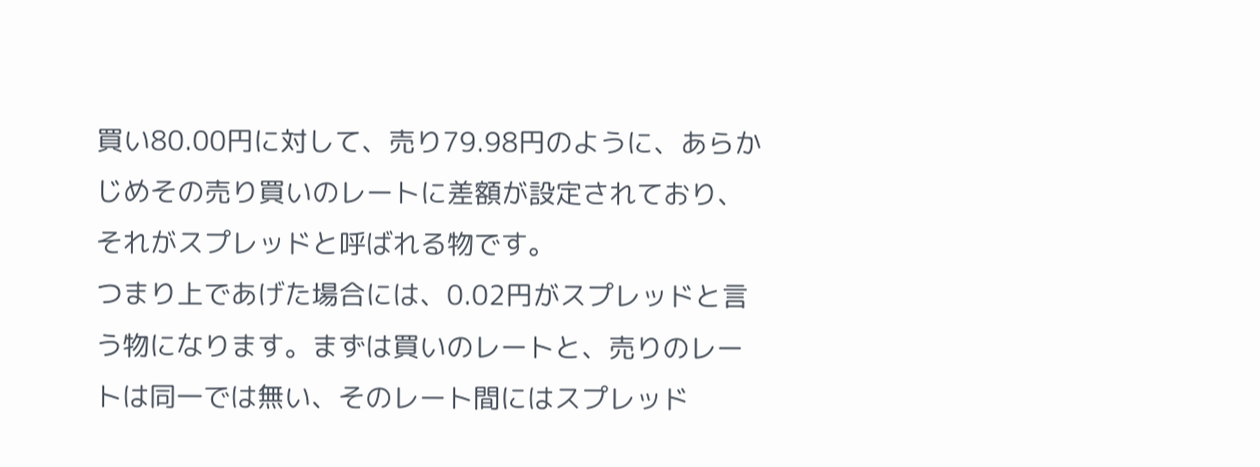買い80.00円に対して、売り79.98円のように、あらかじめその売り買いのレートに差額が設定されており、それがスプレッドと呼ばれる物です。
つまり上であげた場合には、0.02円がスプレッドと言う物になります。まずは買いのレートと、売りのレートは同一では無い、そのレート間にはスプレッド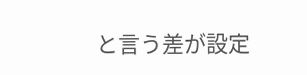と言う差が設定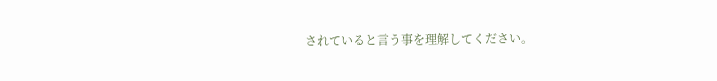されていると言う事を理解してください。